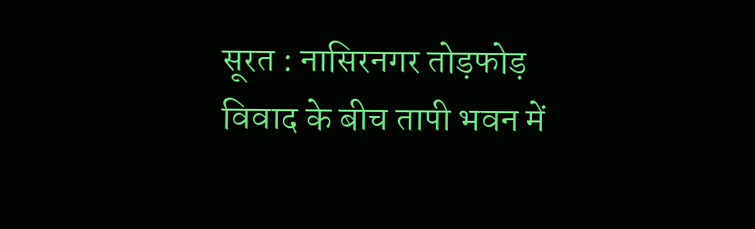सूरत : नासिरनगर तोड़फोड़ विवाद के बीच तापी भवन में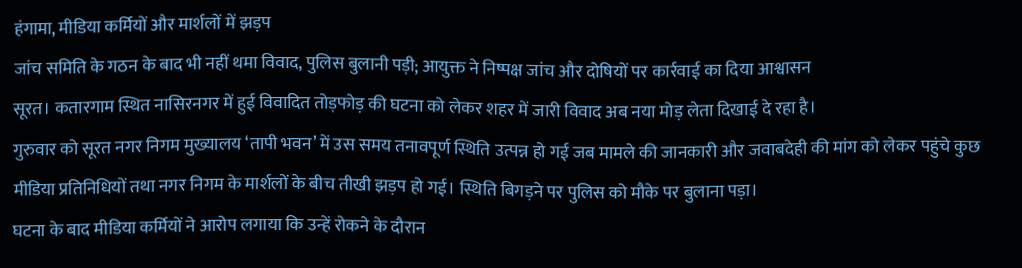हंगामा, मीडिया कर्मियों और मार्शलों में झड़प
जांच समिति के गठन के बाद भी नहीं थमा विवाद, पुलिस बुलानी पड़ी; आयुक्त ने निष्पक्ष जांच और दोषियों पर कार्रवाई का दिया आश्वासन
सूरत। कतारगाम स्थित नासिरनगर में हुई विवादित तोड़फोड़ की घटना को लेकर शहर में जारी विवाद अब नया मोड़ लेता दिखाई दे रहा है।
गुरुवार को सूरत नगर निगम मुख्यालय ‘तापी भवन’ में उस समय तनावपूर्ण स्थिति उत्पन्न हो गई जब मामले की जानकारी और जवाबदेही की मांग को लेकर पहुंचे कुछ मीडिया प्रतिनिधियों तथा नगर निगम के मार्शलों के बीच तीखी झड़प हो गई। स्थिति बिगड़ने पर पुलिस को मौके पर बुलाना पड़ा।
घटना के बाद मीडिया कर्मियों ने आरोप लगाया कि उन्हें रोकने के दौरान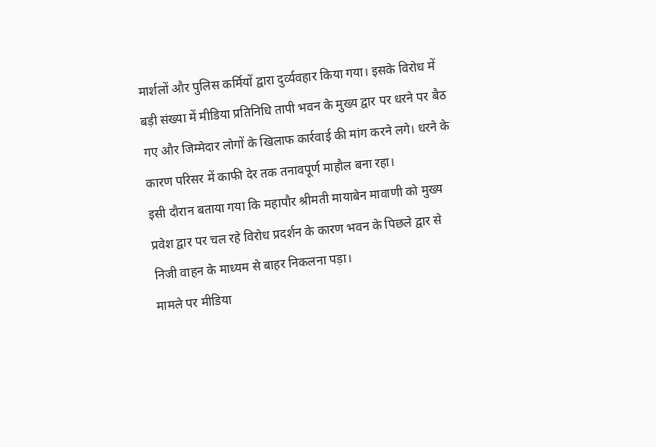मार्शलों और पुलिस कर्मियों द्वारा दुर्व्यवहार किया गया। इसके विरोध में बड़ी संख्या में मीडिया प्रतिनिधि तापी भवन के मुख्य द्वार पर धरने पर बैठ गए और जिम्मेदार लोगों के खिलाफ कार्रवाई की मांग करने लगे। धरने के कारण परिसर में काफी देर तक तनावपूर्ण माहौल बना रहा।
इसी दौरान बताया गया कि महापौर श्रीमती मायाबेन मावाणी को मुख्य प्रवेश द्वार पर चल रहे विरोध प्रदर्शन के कारण भवन के पिछले द्वार से निजी वाहन के माध्यम से बाहर निकलना पड़ा।
मामले पर मीडिया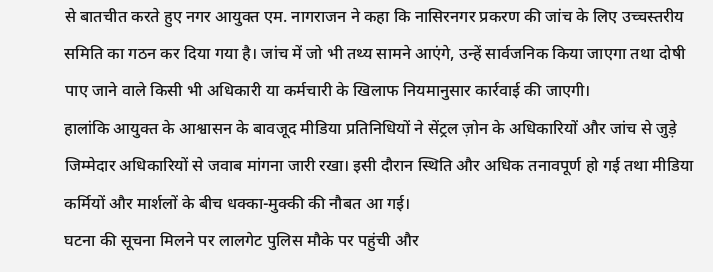से बातचीत करते हुए नगर आयुक्त एम. नागराजन ने कहा कि नासिरनगर प्रकरण की जांच के लिए उच्चस्तरीय समिति का गठन कर दिया गया है। जांच में जो भी तथ्य सामने आएंगे, उन्हें सार्वजनिक किया जाएगा तथा दोषी पाए जाने वाले किसी भी अधिकारी या कर्मचारी के खिलाफ नियमानुसार कार्रवाई की जाएगी।
हालांकि आयुक्त के आश्वासन के बावजूद मीडिया प्रतिनिधियों ने सेंट्रल ज़ोन के अधिकारियों और जांच से जुड़े जिम्मेदार अधिकारियों से जवाब मांगना जारी रखा। इसी दौरान स्थिति और अधिक तनावपूर्ण हो गई तथा मीडिया कर्मियों और मार्शलों के बीच धक्का-मुक्की की नौबत आ गई।
घटना की सूचना मिलने पर लालगेट पुलिस मौके पर पहुंची और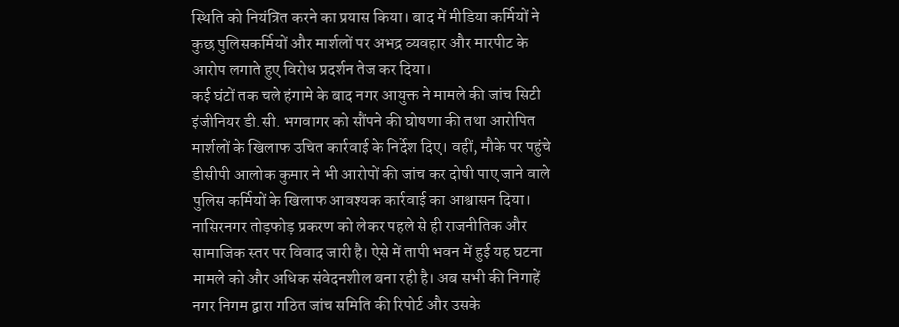स्थिति को नियंत्रित करने का प्रयास किया। बाद में मीडिया कर्मियों ने कुछ पुलिसकर्मियों और मार्शलों पर अभद्र व्यवहार और मारपीट के आरोप लगाते हुए विरोध प्रदर्शन तेज कर दिया।
कई घंटों तक चले हंगामे के बाद नगर आयुक्त ने मामले की जांच सिटी इंजीनियर डी.सी. भगवागर को सौंपने की घोषणा की तथा आरोपित मार्शलों के खिलाफ उचित कार्रवाई के निर्देश दिए। वहीं, मौके पर पहुंचे डीसीपी आलोक कुमार ने भी आरोपों की जांच कर दोषी पाए जाने वाले पुलिस कर्मियों के खिलाफ आवश्यक कार्रवाई का आश्वासन दिया।
नासिरनगर तोड़फोड़ प्रकरण को लेकर पहले से ही राजनीतिक और सामाजिक स्तर पर विवाद जारी है। ऐसे में तापी भवन में हुई यह घटना मामले को और अधिक संवेदनशील बना रही है। अब सभी की निगाहें नगर निगम द्वारा गठित जांच समिति की रिपोर्ट और उसके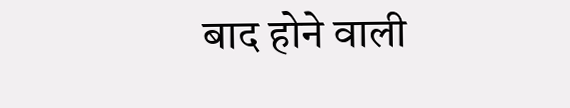बाद होने वाली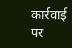कार्रवाई पर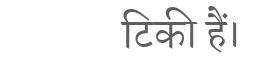टिकी हैं।